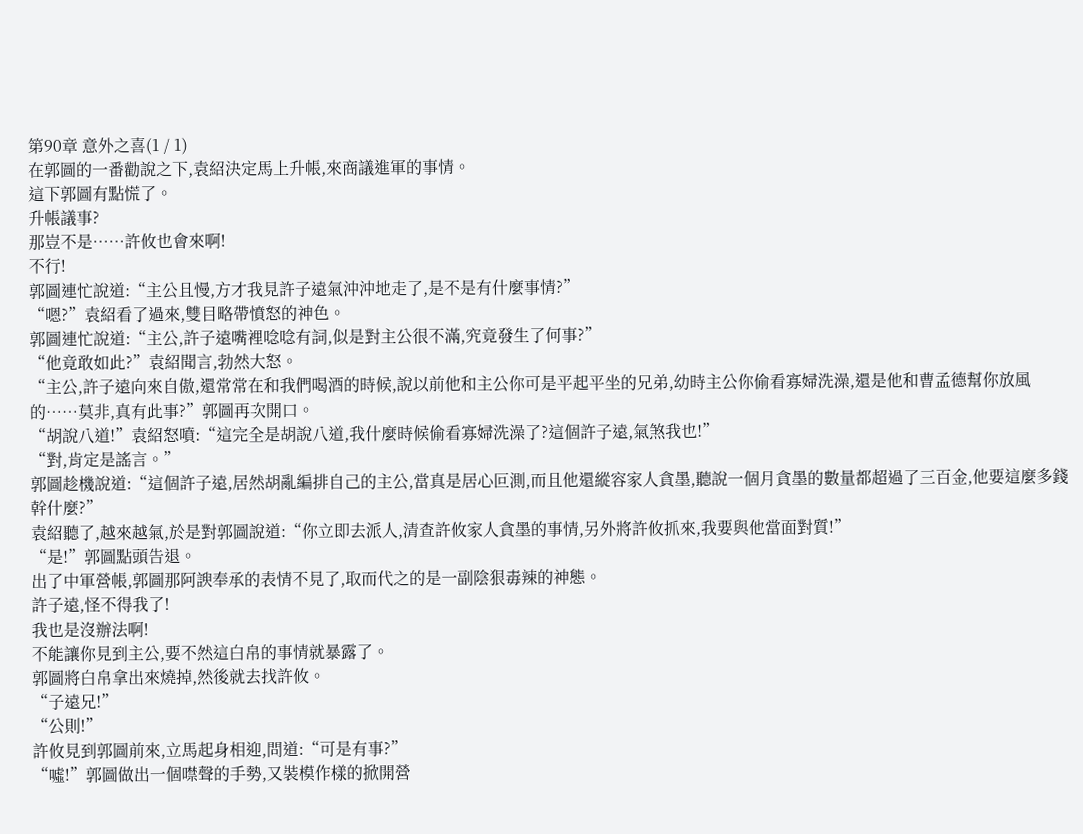第90章 意外之喜(1 / 1)
在郭圖的一番勸說之下,袁紹決定馬上升帳,來商議進軍的事情。
這下郭圖有點慌了。
升帳議事?
那豈不是……許攸也會來啊!
不行!
郭圖連忙說道:“主公且慢,方才我見許子遠氣沖沖地走了,是不是有什麼事情?”
“嗯?”袁紹看了過來,雙目略帶憤怒的神色。
郭圖連忙說道:“主公,許子遠嘴裡唸唸有詞,似是對主公很不滿,究竟發生了何事?”
“他竟敢如此?”袁紹聞言,勃然大怒。
“主公,許子遠向來自傲,還常常在和我們喝酒的時候,說以前他和主公你可是平起平坐的兄弟,幼時主公你偷看寡婦洗澡,還是他和曹孟德幫你放風的……莫非,真有此事?”郭圖再次開口。
“胡說八道!”袁紹怒噴:“這完全是胡說八道,我什麼時候偷看寡婦洗澡了?這個許子遠,氣煞我也!”
“對,肯定是謠言。”
郭圖趁機說道:“這個許子遠,居然胡亂編排自己的主公,當真是居心叵測,而且他還縱容家人貪墨,聽說一個月貪墨的數量都超過了三百金,他要這麼多錢幹什麼?”
袁紹聽了,越來越氣,於是對郭圖說道:“你立即去派人,清查許攸家人貪墨的事情,另外將許攸抓來,我要與他當面對質!”
“是!”郭圖點頭告退。
出了中軍營帳,郭圖那阿諛奉承的表情不見了,取而代之的是一副陰狠毒辣的神態。
許子遠,怪不得我了!
我也是沒辦法啊!
不能讓你見到主公,要不然這白帛的事情就暴露了。
郭圖將白帛拿出來燒掉,然後就去找許攸。
“子遠兄!”
“公則!”
許攸見到郭圖前來,立馬起身相迎,問道:“可是有事?”
“噓!”郭圖做出一個噤聲的手勢,又裝模作樣的掀開營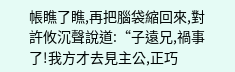帳瞧了瞧,再把腦袋縮回來,對許攸沉聲說道:“子遠兄,禍事了!我方才去見主公,正巧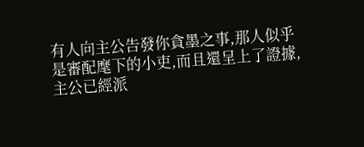有人向主公告發你貪墨之事,那人似乎是審配麾下的小吏,而且還呈上了證據,主公已經派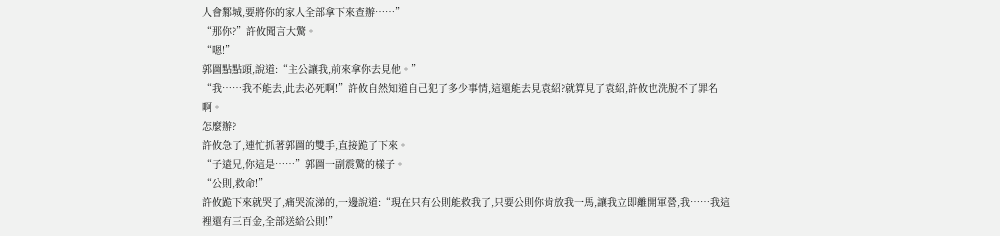人會鄴城,要將你的家人全部拿下來查辦……”
“那你?”許攸聞言大驚。
“嗯!”
郭圖點點頭,說道:“主公讓我,前來拿你去見他。”
“我……我不能去,此去必死啊!”許攸自然知道自己犯了多少事情,這還能去見袁紹?就算見了袁紹,許攸也洗脫不了罪名啊。
怎麼辦?
許攸急了,連忙抓著郭圖的雙手,直接跪了下來。
“子遠兄,你這是……”郭圖一副震驚的樣子。
“公則,救命!”
許攸跪下來就哭了,痛哭流涕的,一邊說道:“現在只有公則能救我了,只要公則你肯放我一馬,讓我立即離開軍營,我……我這裡還有三百金,全部送給公則!”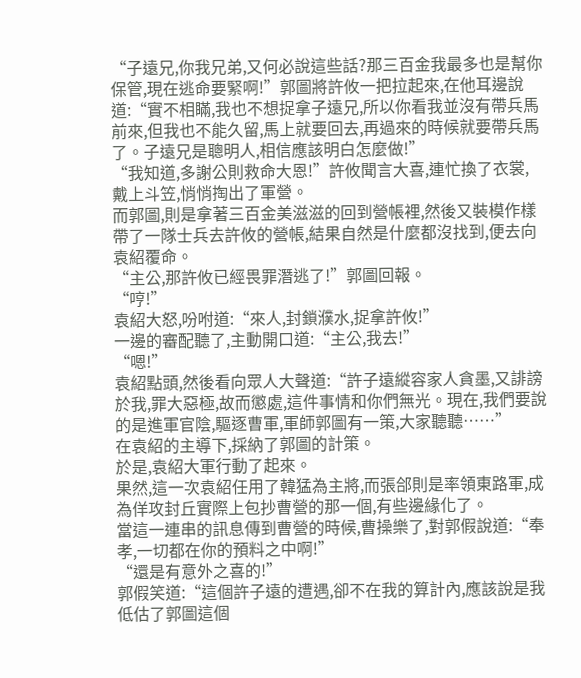“子遠兄,你我兄弟,又何必說這些話?那三百金我最多也是幫你保管,現在逃命要緊啊!”郭圖將許攸一把拉起來,在他耳邊說道:“實不相瞞,我也不想捉拿子遠兄,所以你看我並沒有帶兵馬前來,但我也不能久留,馬上就要回去,再過來的時候就要帶兵馬了。子遠兄是聰明人,相信應該明白怎麼做!”
“我知道,多謝公則救命大恩!”許攸聞言大喜,連忙換了衣裳,戴上斗笠,悄悄掏出了軍營。
而郭圖,則是拿著三百金美滋滋的回到營帳裡,然後又裝模作樣帶了一隊士兵去許攸的營帳,結果自然是什麼都沒找到,便去向袁紹覆命。
“主公,那許攸已經畏罪潛逃了!”郭圖回報。
“哼!”
袁紹大怒,吩咐道:“來人,封鎖濮水,捉拿許攸!”
一邊的審配聽了,主動開口道:“主公,我去!”
“嗯!”
袁紹點頭,然後看向眾人大聲道:“許子遠縱容家人貪墨,又誹謗於我,罪大惡極,故而懲處,這件事情和你們無光。現在,我們要說的是進軍官陰,驅逐曹軍,軍師郭圖有一策,大家聽聽……”
在袁紹的主導下,採納了郭圖的計策。
於是,袁紹大軍行動了起來。
果然,這一次袁紹任用了韓猛為主將,而張郃則是率領東路軍,成為佯攻封丘實際上包抄曹營的那一個,有些邊緣化了。
當這一連串的訊息傳到曹營的時候,曹操樂了,對郭假說道:“奉孝,一切都在你的預料之中啊!”
“還是有意外之喜的!”
郭假笑道:“這個許子遠的遭遇,卻不在我的算計內,應該說是我低估了郭圖這個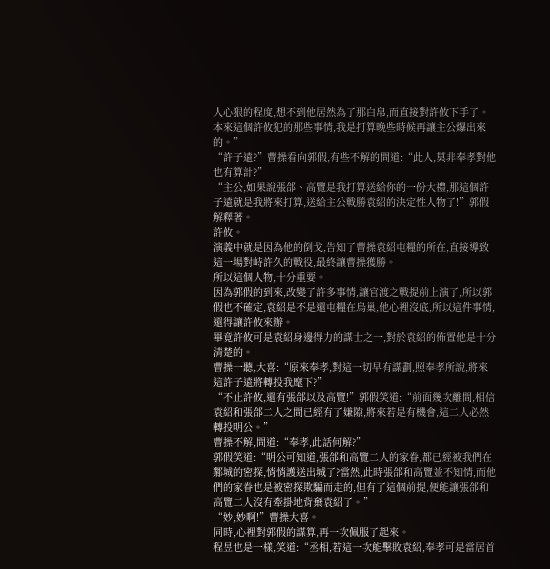人心狠的程度,想不到他居然為了那白帛,而直接對許攸下手了。本來這個許攸犯的那些事情,我是打算晚些時候再讓主公爆出來的。”
“許子遠?”曹操看向郭假,有些不解的問道:“此人,莫非奉孝對他也有算計?”
“主公,如果說張郃、高覽是我打算送給你的一份大禮,那這個許子遠就是我將來打算,送給主公戰勝袁紹的決定性人物了!”郭假解釋著。
許攸。
演義中就是因為他的倒戈,告知了曹操袁紹屯糧的所在,直接導致這一場對峙許久的戰役,最終讓曹操獲勝。
所以這個人物,十分重要。
因為郭假的到來,改變了許多事情,讓官渡之戰提前上演了,所以郭假也不確定,袁紹是不是還屯糧在烏巢,他心裡沒底,所以這件事情,還得讓許攸來辦。
畢竟許攸可是袁紹身邊得力的謀士之一,對於袁紹的佈置他是十分清楚的。
曹操一聽,大喜:“原來奉孝,對這一切早有謀劃,照奉孝所說,將來這許子遠將轉投我麾下?”
“不止許攸,還有張郃以及高覽!”郭假笑道:“前面幾次離間,相信袁紹和張郃二人之間已經有了嫌隙,將來若是有機會,這二人必然轉投明公。”
曹操不解,問道:“奉孝,此話何解?”
郭假笑道:“明公可知道,張郃和高覽二人的家眷,都已經被我們在鄴城的密探,悄悄護送出城了?當然,此時張郃和高覽並不知情,而他們的家眷也是被密探欺騙而走的,但有了這個前提,便能讓張郃和高覽二人沒有牽掛地背棄袁紹了。”
“妙,妙啊!”曹操大喜。
同時,心裡對郭假的謀算,再一次佩服了起來。
程昱也是一樣,笑道:“丞相,若這一次能擊敗袁紹,奉孝可是當居首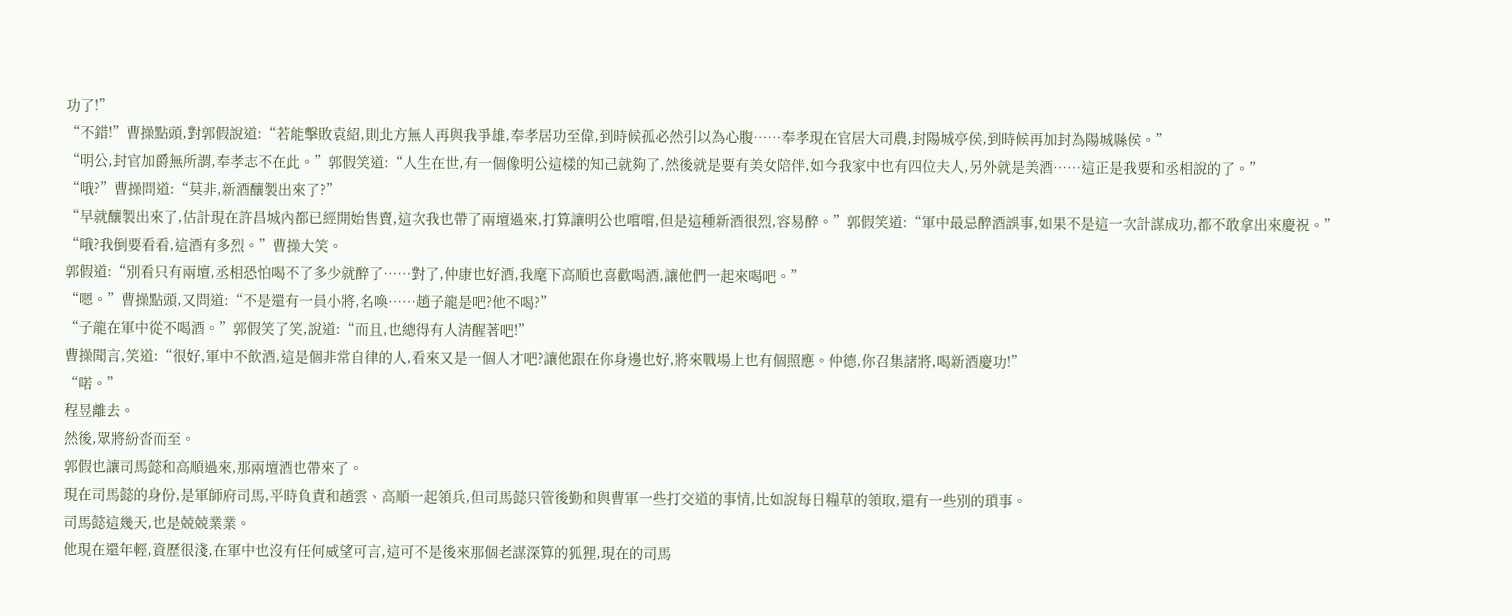功了!”
“不錯!”曹操點頭,對郭假說道:“若能擊敗袁紹,則北方無人再與我爭雄,奉孝居功至偉,到時候孤必然引以為心腹……奉孝現在官居大司農,封陽城亭侯,到時候再加封為陽城縣侯。”
“明公,封官加爵無所謂,奉孝志不在此。”郭假笑道:“人生在世,有一個像明公這樣的知己就夠了,然後就是要有美女陪伴,如今我家中也有四位夫人,另外就是美酒……這正是我要和丞相說的了。”
“哦?”曹操問道:“莫非,新酒釀製出來了?”
“早就釀製出來了,估計現在許昌城內都已經開始售賣,這次我也帶了兩壇過來,打算讓明公也嚐嚐,但是這種新酒很烈,容易醉。”郭假笑道:“軍中最忌醉酒誤事,如果不是這一次計謀成功,都不敢拿出來慶祝。”
“哦?我倒要看看,這酒有多烈。”曹操大笑。
郭假道:“別看只有兩壇,丞相恐怕喝不了多少就醉了……對了,仲康也好酒,我麾下高順也喜歡喝酒,讓他們一起來喝吧。”
“嗯。”曹操點頭,又問道:“不是還有一員小將,名喚……趙子龍是吧?他不喝?”
“子龍在軍中從不喝酒。”郭假笑了笑,說道:“而且,也總得有人清醒著吧!”
曹操聞言,笑道:“很好,軍中不飲酒,這是個非常自律的人,看來又是一個人才吧?讓他跟在你身邊也好,將來戰場上也有個照應。仲德,你召集諸將,喝新酒慶功!”
“喏。”
程昱離去。
然後,眾將紛沓而至。
郭假也讓司馬懿和高順過來,那兩壇酒也帶來了。
現在司馬懿的身份,是軍師府司馬,平時負責和趙雲、高順一起領兵,但司馬懿只管後勤和與曹軍一些打交道的事情,比如說每日糧草的領取,還有一些別的瑣事。
司馬懿這幾天,也是兢兢業業。
他現在還年輕,資歷很淺,在軍中也沒有任何威望可言,這可不是後來那個老謀深算的狐狸,現在的司馬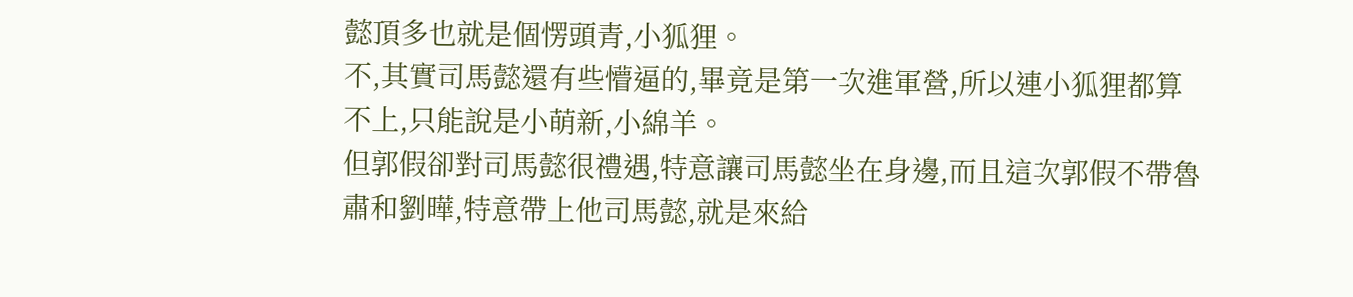懿頂多也就是個愣頭青,小狐狸。
不,其實司馬懿還有些懵逼的,畢竟是第一次進軍營,所以連小狐狸都算不上,只能說是小萌新,小綿羊。
但郭假卻對司馬懿很禮遇,特意讓司馬懿坐在身邊,而且這次郭假不帶魯肅和劉曄,特意帶上他司馬懿,就是來給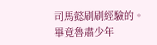司馬懿刷刷經驗的。
畢竟魯肅少年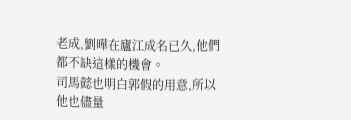老成,劉曄在廬江成名已久,他們都不缺這樣的機會。
司馬懿也明白郭假的用意,所以他也儘量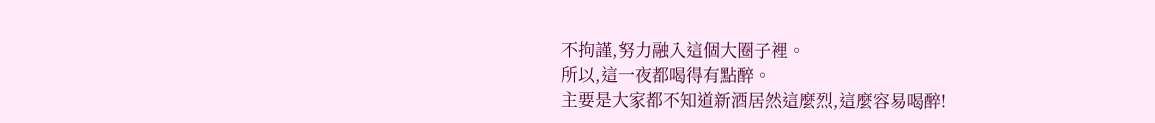不拘謹,努力融入這個大圈子裡。
所以,這一夜都喝得有點醉。
主要是大家都不知道新酒居然這麼烈,這麼容易喝醉!